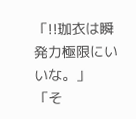「!!珈衣は瞬発力極限にいいな。」 「そ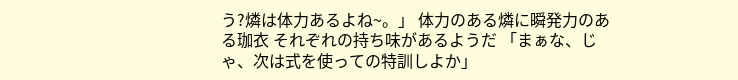う?燐は体力あるよね~。」 体力のある燐に瞬発力のある珈衣 それぞれの持ち味があるようだ 「まぁな、じゃ、次は式を使っての特訓しよか」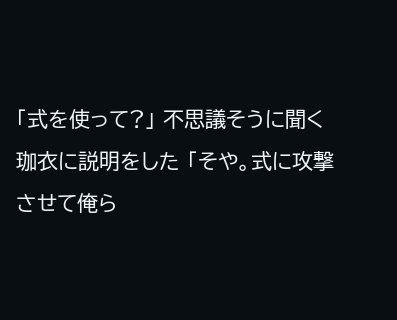「式を使って?」 不思議そうに聞く珈衣に説明をした 「そや。式に攻撃させて俺ら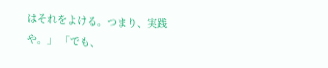はそれをよける。つまり、実践や。」 「でも、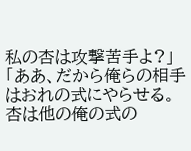私の杏は攻撃苦手よ?」 「ああ、だから俺らの相手はおれの式にやらせる。杏は他の俺の式の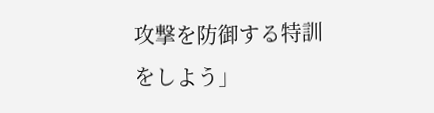攻撃を防御する特訓をしよう」